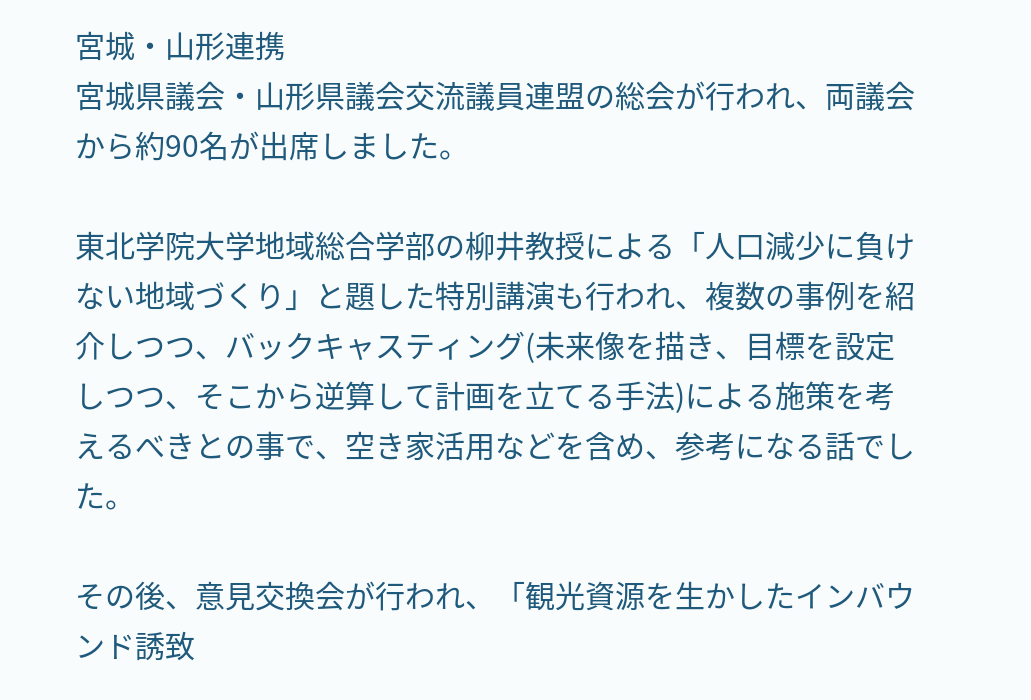宮城・山形連携
宮城県議会・山形県議会交流議員連盟の総会が行われ、両議会から約90名が出席しました。

東北学院大学地域総合学部の柳井教授による「人口減少に負けない地域づくり」と題した特別講演も行われ、複数の事例を紹介しつつ、バックキャスティング(未来像を描き、目標を設定しつつ、そこから逆算して計画を立てる手法)による施策を考えるべきとの事で、空き家活用などを含め、参考になる話でした。

その後、意見交換会が行われ、「観光資源を生かしたインバウンド誘致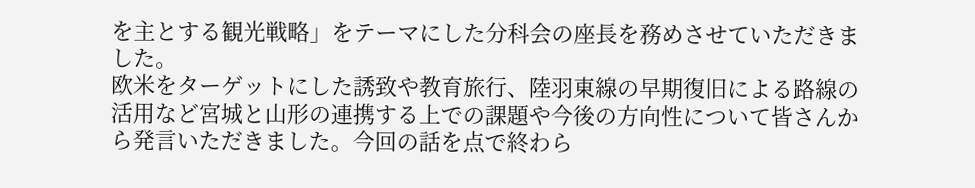を主とする観光戦略」をテーマにした分科会の座長を務めさせていただきました。
欧米をターゲットにした誘致や教育旅行、陸羽東線の早期復旧による路線の活用など宮城と山形の連携する上での課題や今後の方向性について皆さんから発言いただきました。今回の話を点で終わら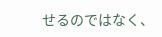せるのではなく、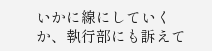いかに線にしていくか、執行部にも訴えて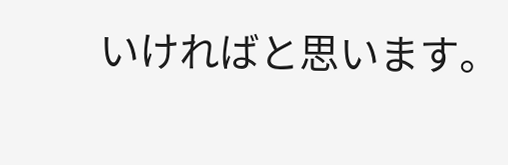いければと思います。